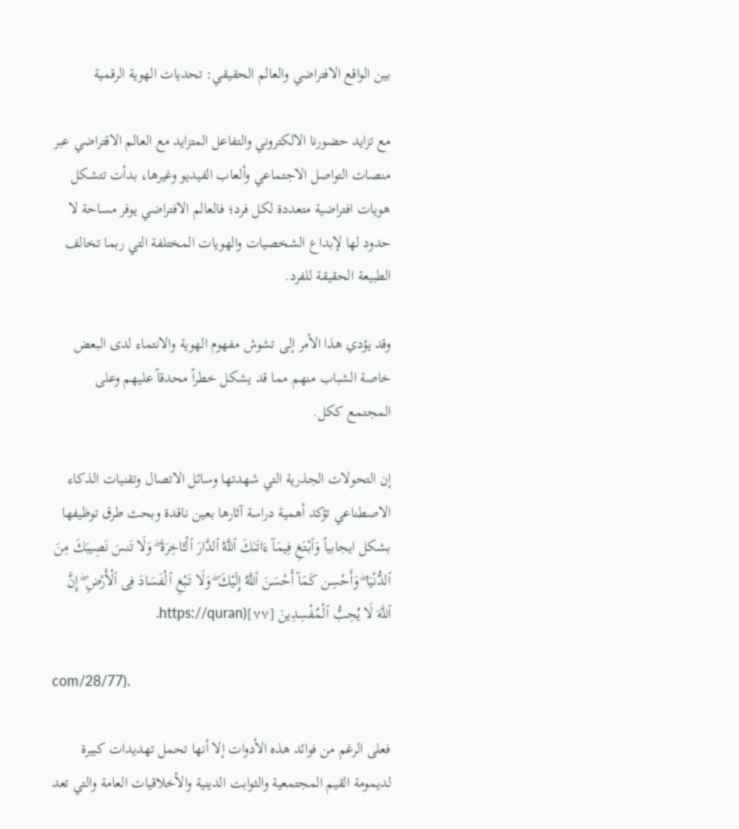بين الواقع الافتراضي والعالم الحقيقي: تحديات الهوية الرقمية

مع تزايد حضورنا الالكتروني والتفاعل المتزايد مع العالم الاقتراضي عبر منصات التواصل الاجتماعي وألعاب الفيديو وغيرها، بدأت تتشكل هويات افتراضية متعددة لكل فرد؛ فالعالم الافتراضي يوفر مساحة لا حدود لها لإبداع الشخصيات والهويات المختلفة التي ربما تخالف الطبيعة الحقيقة للفرد.

وقد يؤدي هذا الأمر إلى تشوش مفهوم الهوية والانتماء لدى البعض خاصة الشباب منهم مما قد يشكل خطراً محدقاً عليهم وعلى المجتمع ككل.

إن التحولات الجذرية التي شهدتها وسائل الاتصال وتقنيات الذكاء الاصطناعي تؤكد أهمية دراسة آثارها بعين ناقدة وبحث طرق توظيفها بشكل ايجابياً وَٱبْتَغِ فِيمَآ ءَاتَىٰكَ ٱللَّهُ ٱلدَّارَ ٱلْـَٔاخِرَةَ ۖ وَلَا تَنسَ نَصِيبَكَ مِنَ ٱلدُّنْيَا ۖ وَأَحْسِن كَمَآ أَحْسَنَ ٱللَّهُ إِلَيْكَ ۖ وَلَا تَبْغِ ٱلْفَسَادَ فِى ٱلْأَرْضِ ۖ إِنَّ ٱللَّهَ لَا يُحِبُّ ٱلْمُفْسِدِينَ [٧٧](https://quran.

com/28/77).

فعلى الرغم من فوائد هذه الأدوات إلا أنها تحمل تهديدات كبيرة لديمومة القيم المجتمعية والثوابت الدينية والأخلاقيات العامة والتي تعد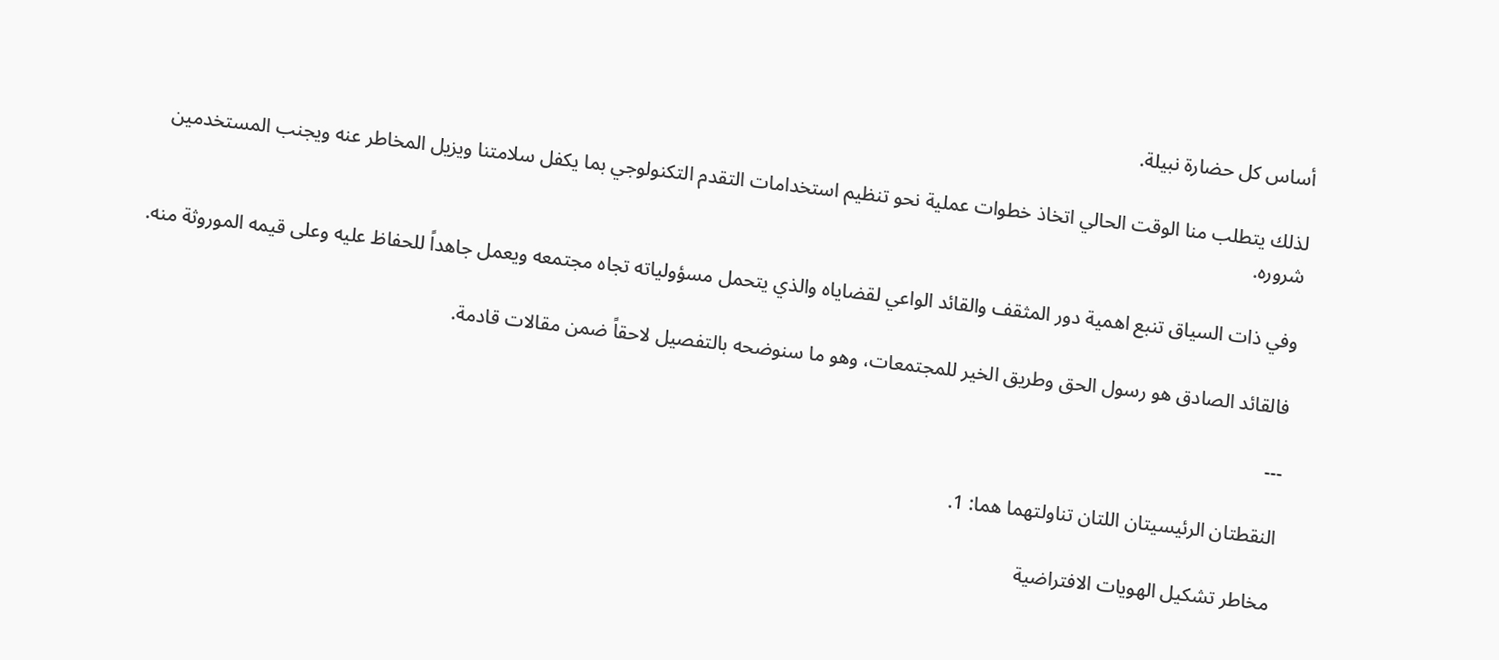أساس كل حضارة نبيلة.

لذلك يتطلب منا الوقت الحالي اتخاذ خطوات عملية نحو تنظيم استخدامات التقدم التكنولوجي بما يكفل سلامتنا ويزيل المخاطر عنه ويجنب المستخدمين شروره.

وفي ذات السياق تنبع اهمية دور المثقف والقائد الواعي لقضاياه والذي يتحمل مسؤولياته تجاه مجتمعه ويعمل جاهداً للحفاظ عليه وعلى قيمه الموروثة منه.

فالقائد الصادق هو رسول الحق وطريق الخير للمجتمعات، وهو ما سنوضحه بالتفصيل لاحقاً ضمن مقالات قادمة.

---

النقطتان الرئيسيتان اللتان تناولتهما هما: 1.

مخاطر تشكيل الهويات الافتراضية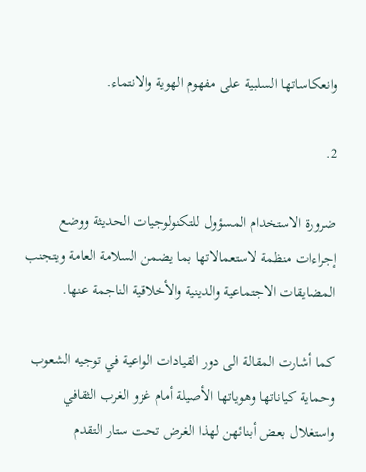وانعكاساتها السلبية على مفهوم الهوية والانتماء.

2.

ضرورة الاستخدام المسؤول للتكنولوجيات الحديثة ووضع إجراءات منظمة لاستعمالاتها بما يضمن السلامة العامة ويتجنب المضايقات الاجتماعية والدينية والأخلاقية الناجمة عنها.

كما أشارت المقالة الى دور القيادات الواعية في توجيه الشعوب وحماية كياناتها وهوياتها الأصيلة أمام غزو الغرب الثقافي واستغلال بعض أبنائهن لهذا الغرض تحت ستار التقدم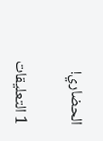الحضاري!

1 التعليقات